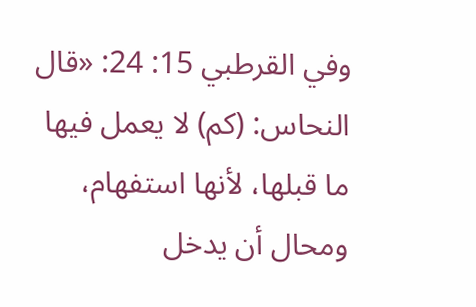وفي القرطبي 15: 24: «قال النحاس: (كم) لا يعمل فيها ما قبلها، لأنها استفهام، ومحال أن يدخل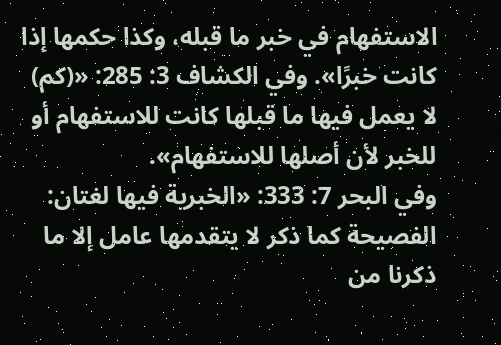الاستفهام في خبر ما قبله، وكذا حكمها إذا كانت خبرًا». وفي الكشاف 3: 285: «(كم) لا يعمل فيها ما قبلها كانت للاستفهام أو للخبر لأن أصلها للاستفهام».
وفي البحر 7: 333: «الخبرية فيها لغتان: الفصيحة كما ذكر لا يتقدمها عامل إلا ما ذكرنا من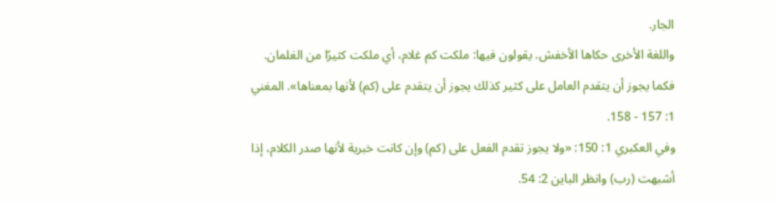الجار.
واللغة الأخرى حكاها الأخفش. يقولون فيها: ملكت كم غلام، أي ملكت كثيرًا من الغلمان. فكما يجوز أن يتقدم العامل على كثير كذلك يجوز أن يتقدم على (كم) لأنها بمعناها». المغني 1: 157 - 158.
وفي العكبري 1: 150: «ولا يجوز تقدم الفعل على (كم) وإن كانت خبرية لأنها صدر الكلام، إذا أشبهت (رب) وانظر الباين 2: 54.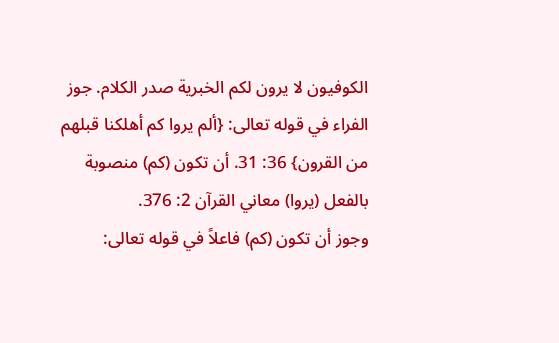الكوفيون لا يرون لكم الخبرية صدر الكلام. جوز الفراء في قوله تعالى: {ألم يروا كم أهلكنا قبلهم من القرون} 36: 31. أن تكون (كم) منصوبة بالفعل (يروا) معاني القرآن 2: 376.
وجوز أن تكون (كم) فاعلاً في قوله تعالى: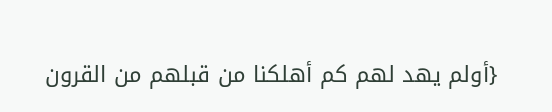{أولم يهد لهم كم أهلكنا من قبلهم من القرون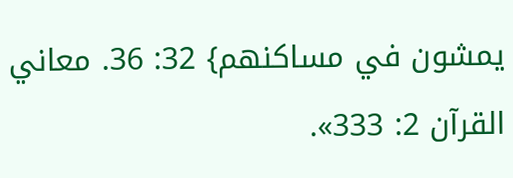يمشون في مساكنهم} 32: 36. معاني القرآن 2: 333».